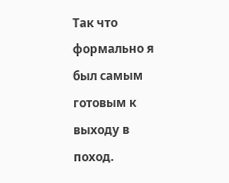Так что формально я был самым готовым к выходу в поход.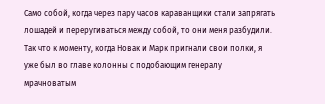Само собой, когда через пару часов караванщики стали запрягать лошадей и переругиваться между собой, то они меня разбудили. Так что к моменту, когда Новак и Марк пригнали свои полки, я уже был во главе колонны с подобающим генералу мрачноватым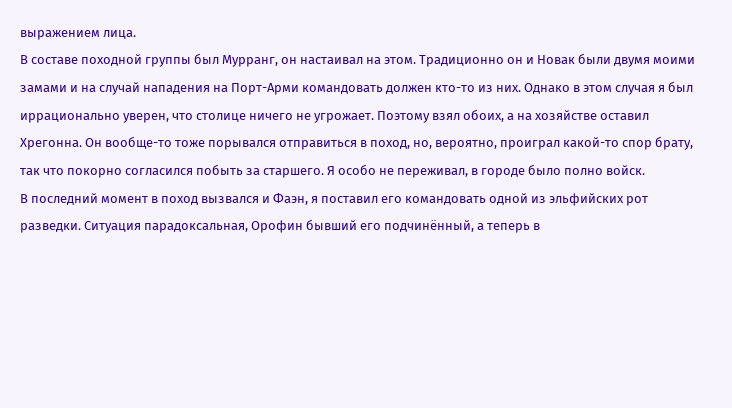выражением лица.
В составе походной группы был Мурранг, он настаивал на этом. Традиционно он и Новак были двумя моими замами и на случай нападения на Порт-Арми командовать должен кто-то из них. Однако в этом случая я был иррационально уверен, что столице ничего не угрожает. Поэтому взял обоих, а на хозяйстве оставил Хрегонна. Он вообще-то тоже порывался отправиться в поход, но, вероятно, проиграл какой-то спор брату, так что покорно согласился побыть за старшего. Я особо не переживал, в городе было полно войск.
В последний момент в поход вызвался и Фаэн, я поставил его командовать одной из эльфийских рот разведки. Ситуация парадоксальная, Орофин бывший его подчинённый, а теперь в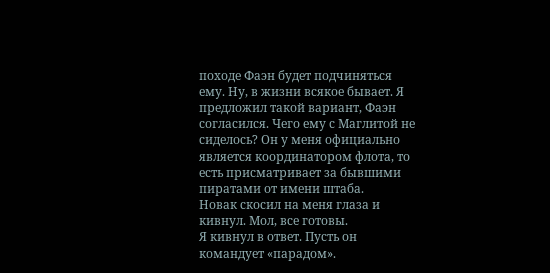походе Фаэн будет подчиняться ему. Ну, в жизни всякое бывает. Я предложил такой вариант, Фаэн согласился. Чего ему с Маглитой не сиделось? Он у меня официально является координатором флота, то есть присматривает за бывшими пиратами от имени штаба.
Новак скосил на меня глаза и кивнул. Мол, все готовы.
Я кивнул в ответ. Пусть он командует «парадом».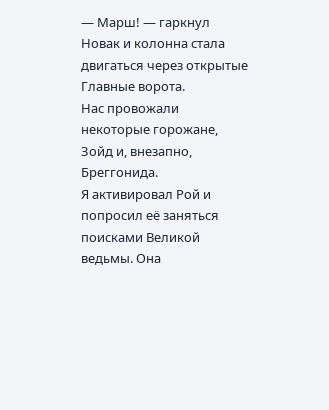— Марш! — гаркнул Новак и колонна стала двигаться через открытые Главные ворота.
Нас провожали некоторые горожане, Зойд и, внезапно, Бреггонида.
Я активировал Рой и попросил её заняться поисками Великой ведьмы. Она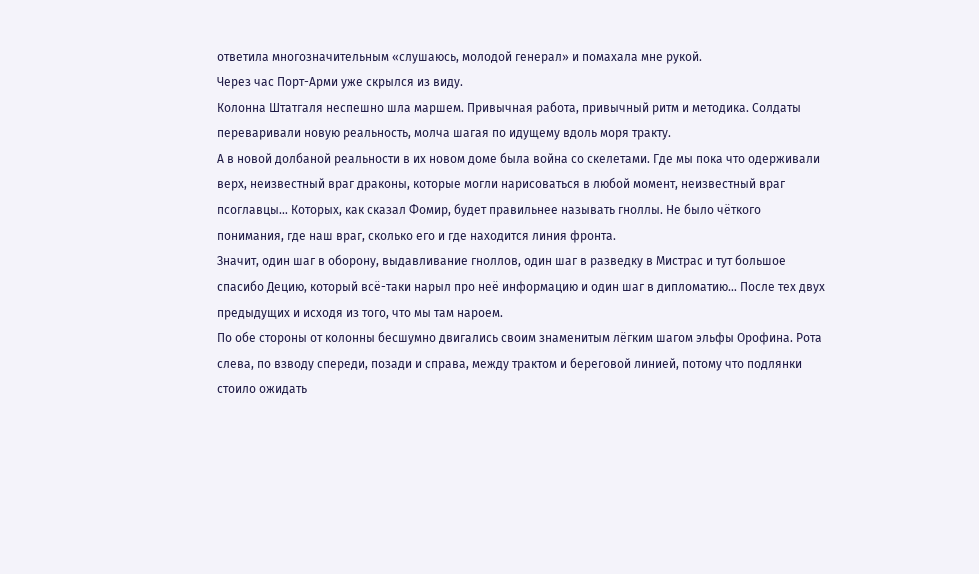ответила многозначительным «слушаюсь, молодой генерал» и помахала мне рукой.
Через час Порт-Арми уже скрылся из виду.
Колонна Штатгаля неспешно шла маршем. Привычная работа, привычный ритм и методика. Солдаты переваривали новую реальность, молча шагая по идущему вдоль моря тракту.
А в новой долбаной реальности в их новом доме была война со скелетами. Где мы пока что одерживали верх, неизвестный враг драконы, которые могли нарисоваться в любой момент, неизвестный враг псоглавцы… Которых, как сказал Фомир, будет правильнее называть гноллы. Не было чёткого понимания, где наш враг, сколько его и где находится линия фронта.
Значит, один шаг в оборону, выдавливание гноллов, один шаг в разведку в Мистрас и тут большое спасибо Децию, который всё-таки нарыл про неё информацию и один шаг в дипломатию… После тех двух предыдущих и исходя из того, что мы там нароем.
По обе стороны от колонны бесшумно двигались своим знаменитым лёгким шагом эльфы Орофина. Рота слева, по взводу спереди, позади и справа, между трактом и береговой линией, потому что подлянки стоило ожидать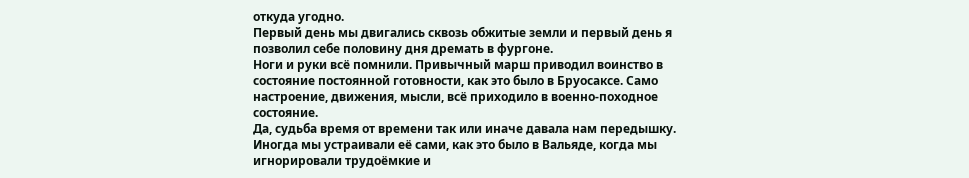откуда угодно.
Первый день мы двигались сквозь обжитые земли и первый день я позволил себе половину дня дремать в фургоне.
Ноги и руки всё помнили. Привычный марш приводил воинство в состояние постоянной готовности, как это было в Бруосаксе. Само настроение, движения, мысли, всё приходило в военно-походное состояние.
Да, судьба время от времени так или иначе давала нам передышку. Иногда мы устраивали её сами, как это было в Вальяде, когда мы игнорировали трудоёмкие и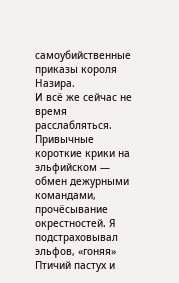самоубийственные приказы короля Назира.
И всё же сейчас не время расслабляться.
Привычные короткие крики на эльфийском — обмен дежурными командами, прочёсывание окрестностей. Я подстраховывал эльфов, «гоняя» Птичий пастух и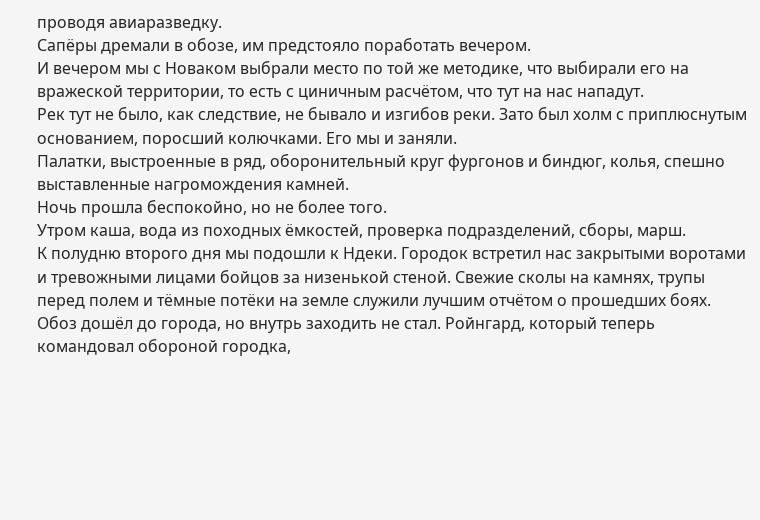проводя авиаразведку.
Сапёры дремали в обозе, им предстояло поработать вечером.
И вечером мы с Новаком выбрали место по той же методике, что выбирали его на вражеской территории, то есть с циничным расчётом, что тут на нас нападут.
Рек тут не было, как следствие, не бывало и изгибов реки. Зато был холм с приплюснутым основанием, поросший колючками. Его мы и заняли.
Палатки, выстроенные в ряд, оборонительный круг фургонов и биндюг, колья, спешно выставленные нагромождения камней.
Ночь прошла беспокойно, но не более того.
Утром каша, вода из походных ёмкостей, проверка подразделений, сборы, марш.
К полудню второго дня мы подошли к Ндеки. Городок встретил нас закрытыми воротами и тревожными лицами бойцов за низенькой стеной. Свежие сколы на камнях, трупы перед полем и тёмные потёки на земле служили лучшим отчётом о прошедших боях.
Обоз дошёл до города, но внутрь заходить не стал. Ройнгард, который теперь командовал обороной городка,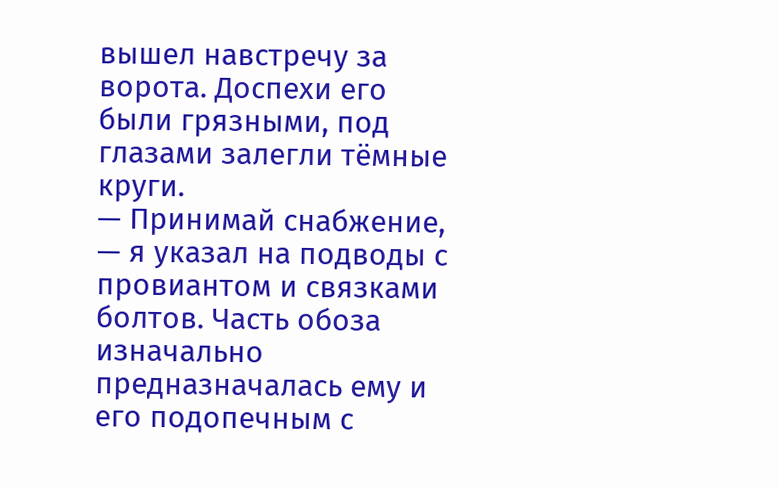вышел навстречу за ворота. Доспехи его были грязными, под глазами залегли тёмные круги.
— Принимай снабжение, — я указал на подводы с провиантом и связками болтов. Часть обоза изначально предназначалась ему и его подопечным с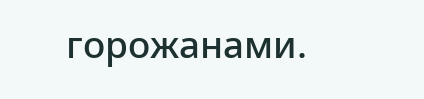горожанами.